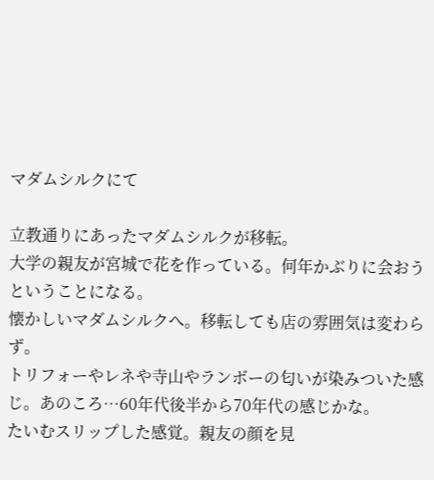マダムシルクにて

立教通りにあったマダムシルクが移転。
大学の親友が宮城で花を作っている。何年かぶりに会おうということになる。
懐かしいマダムシルクへ。移転しても店の雰囲気は変わらず。
トリフォーやレネや寺山やランボーの匂いが染みついた感じ。あのころ…60年代後半から70年代の感じかな。
たいむスリップした感覚。親友の顔を見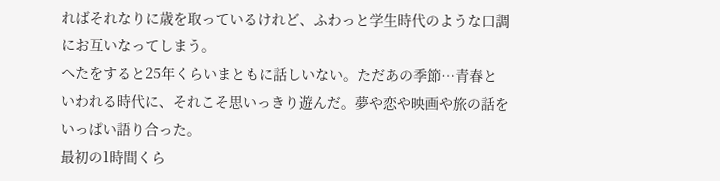ればそれなりに歳を取っているけれど、ふわっと学生時代のような口調にお互いなってしまう。
へたをすると25年くらいまともに話しいない。ただあの季節…青春といわれる時代に、それこそ思いっきり遊んだ。夢や恋や映画や旅の話をいっぱい語り合った。
最初の1時間くら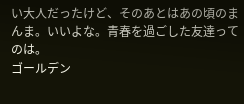い大人だったけど、そのあとはあの頃のまんま。いいよな。青春を過ごした友達ってのは。
ゴールデン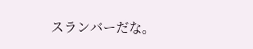スランバーだな。